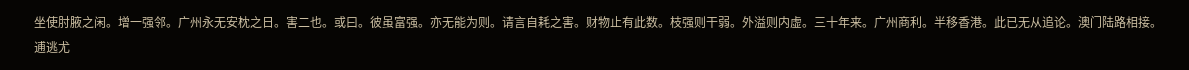坐使肘腋之闲。增一强邻。广州永无安枕之日。害二也。或曰。彼虽富强。亦无能为则。请言自耗之害。财物止有此数。枝强则干弱。外溢则内虚。三十年来。广州商利。半移香港。此已无从追论。澳门陆路相接。逋逃尤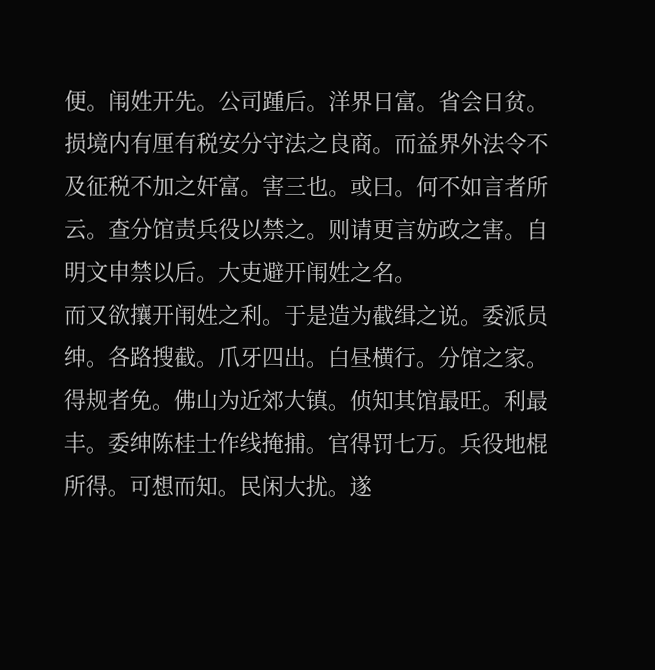便。闱姓开先。公司踵后。洋界日富。省会日贫。损境内有厘有税安分守法之良商。而益界外法令不及征税不加之奸富。害三也。或曰。何不如言者所云。查分馆责兵役以禁之。则请更言妨政之害。自明文申禁以后。大吏避开闱姓之名。
而又欲攘开闱姓之利。于是造为截缉之说。委派员绅。各路搜截。爪牙四出。白昼横行。分馆之家。得规者免。佛山为近郊大镇。侦知其馆最旺。利最丰。委绅陈桂士作线掩捕。官得罚七万。兵役地棍所得。可想而知。民闲大扰。遂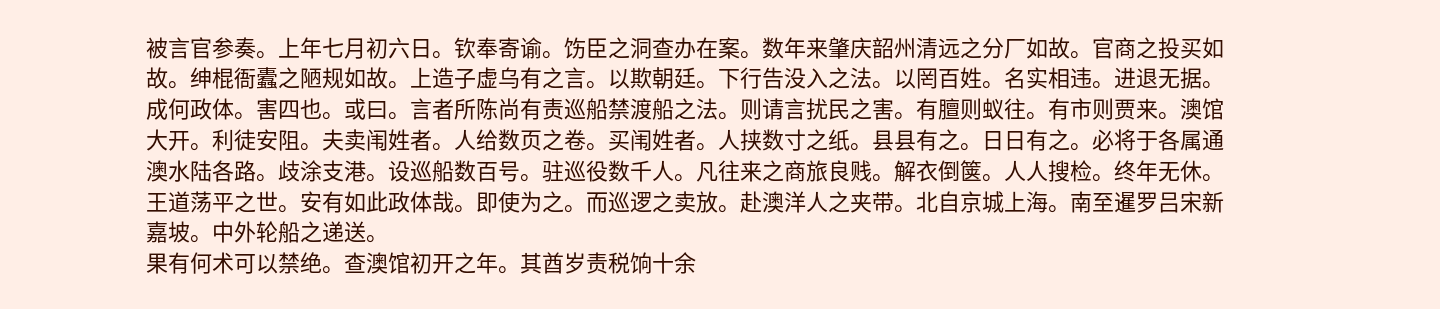被言官参奏。上年七月初六日。钦奉寄谕。饬臣之洞查办在案。数年来肇庆韶州清远之分厂如故。官商之投买如故。绅棍衙蠹之陋规如故。上造子虚乌有之言。以欺朝廷。下行告没入之法。以罔百姓。名实相违。进退无据。
成何政体。害四也。或曰。言者所陈尚有责巡船禁渡船之法。则请言扰民之害。有膻则蚁往。有市则贾来。澳馆大开。利徒安阻。夫卖闱姓者。人给数页之卷。买闱姓者。人挟数寸之纸。县县有之。日日有之。必将于各属通澳水陆各路。歧涂支港。设巡船数百号。驻巡役数千人。凡往来之商旅良贱。解衣倒箧。人人搜检。终年无休。王道荡平之世。安有如此政体哉。即使为之。而巡逻之卖放。赴澳洋人之夹带。北自京城上海。南至暹罗吕宋新嘉坡。中外轮船之递送。
果有何术可以禁绝。查澳馆初开之年。其酋岁责税饷十余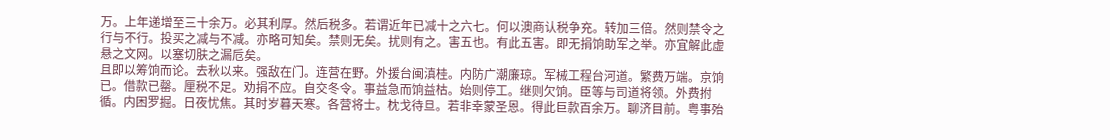万。上年递增至三十余万。必其利厚。然后税多。若谓近年已减十之六七。何以澳商认税争充。转加三倍。然则禁令之行与不行。投买之减与不减。亦略可知矣。禁则无矣。扰则有之。害五也。有此五害。即无捐饷助军之举。亦宜解此虚悬之文网。以塞切肤之漏卮矣。
且即以筹饷而论。去秋以来。强敌在门。连营在野。外援台闽滇桂。内防广潮廉琼。军械工程台河道。繁费万端。京饷已。借款已罄。厘税不足。劝捐不应。自交冬令。事益急而饷益枯。始则停工。继则欠饷。臣等与司道将领。外费拊循。内困罗掘。日夜忧焦。其时岁暮天寒。各营将士。枕戈待旦。若非幸蒙圣恩。得此巨款百余万。聊济目前。粤事殆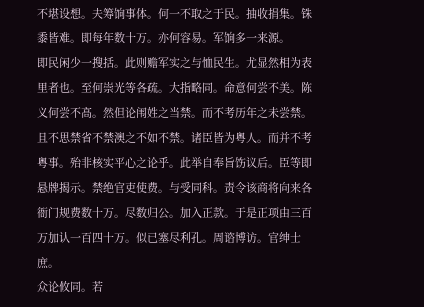不堪设想。夫筹饷事体。何一不取之于民。抽收捐集。铢黍皆难。即每年数十万。亦何容易。军饷多一来源。
即民闲少一搜括。此则赡军实之与恤民生。尤显然相为表里者也。至何崇光等各疏。大指略同。命意何尝不美。陈义何尝不高。然但论闱姓之当禁。而不考历年之未尝禁。且不思禁省不禁澳之不如不禁。诸臣皆为粤人。而并不考粤事。殆非核实平心之论乎。此举自奉旨饬议后。臣等即悬牌揭示。禁绝官吏使费。与受同科。责令该商将向来各衙门规费数十万。尽数归公。加入正款。于是正项由三百万加认一百四十万。似已塞尽利孔。周谘博访。官绅士庶。
众论攸同。若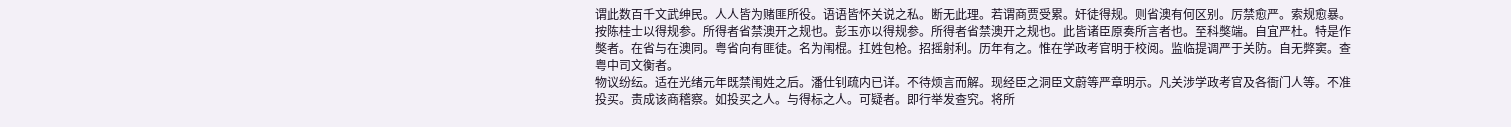谓此数百千文武绅民。人人皆为赌匪所役。语语皆怀关说之私。断无此理。若谓商贾受累。奸徒得规。则省澳有何区别。厉禁愈严。索规愈暴。按陈桂士以得规参。所得者省禁澳开之规也。彭玉亦以得规参。所得者省禁澳开之规也。此皆诸臣原奏所言者也。至科獘端。自宜严杜。特是作獘者。在省与在澳同。粤省向有匪徒。名为闱棍。扛姓包枪。招摇射利。历年有之。惟在学政考官明于校阅。监临提调严于关防。自无弊窦。查粤中司文衡者。
物议纷纭。适在光绪元年既禁闱姓之后。潘仕钊疏内已详。不待烦言而解。现经臣之洞臣文蔚等严章明示。凡关涉学政考官及各衙门人等。不准投买。责成该商稽察。如投买之人。与得标之人。可疑者。即行举发查究。将所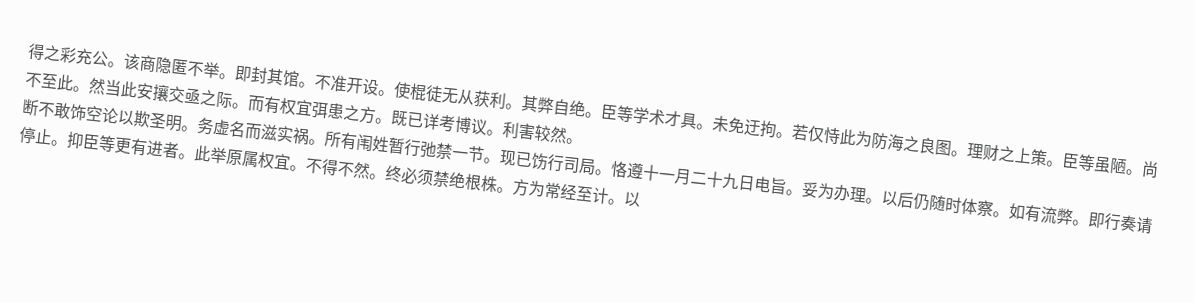得之彩充公。该商隐匿不举。即封其馆。不准开设。使棍徒无从获利。其弊自绝。臣等学术才具。未免迂拘。若仅恃此为防海之良图。理财之上策。臣等虽陋。尚不至此。然当此安攘交亟之际。而有权宜弭患之方。既已详考博议。利害较然。
断不敢饰空论以欺圣明。务虚名而滋实祸。所有闱姓暂行弛禁一节。现已饬行司局。恪遵十一月二十九日电旨。妥为办理。以后仍随时体察。如有流弊。即行奏请停止。抑臣等更有进者。此举原属权宜。不得不然。终必须禁绝根株。方为常经至计。以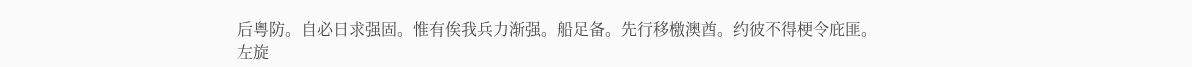后粤防。自必日求强固。惟有俟我兵力渐强。船足备。先行移檄澳酋。约彼不得梗令庇匪。
左旋